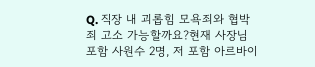Q. 직장 내 괴롭힘 모욕죄와 협박죄 고소 가능할까요?현재 사장님 포함 사원수 2명, 저 포함 아르바이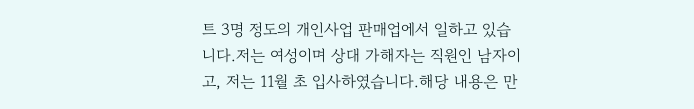트 3명 정도의 개인사업 판매업에서 일하고 있습니다.저는 여성이며 상대 가해자는 직원인 남자이고, 저는 11월 초 입사하였습니다.해당 내용은 만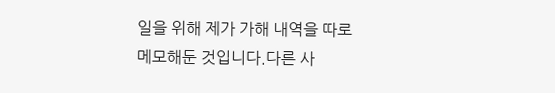일을 위해 제가 가해 내역을 따로 메모해둔 것입니다.다른 사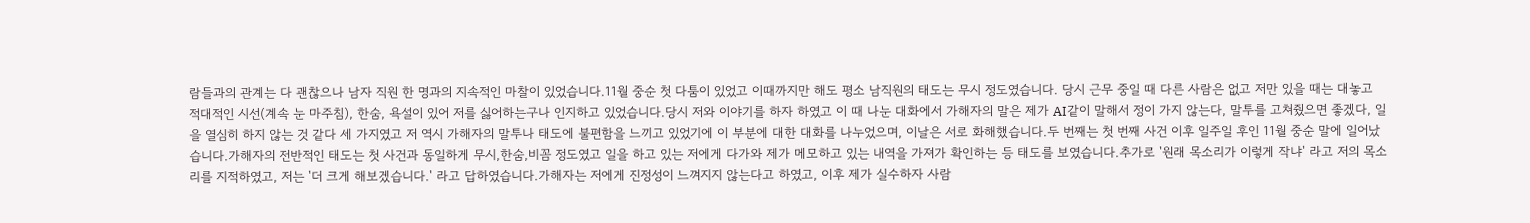람들과의 관계는 다 괜찮으나 남자 직원 한 명과의 지속적인 마찰이 있었습니다.11월 중순 첫 다툼이 있었고 이때까지만 해도 평소 남직원의 태도는 무시 정도였습니다. 당시 근무 중일 때 다른 사람은 없고 저만 있을 때는 대놓고 적대적인 시선(계속 눈 마주침), 한숨, 욕설이 있어 저를 싫어하는구나 인지하고 있었습니다.당시 저와 이야기를 하자 하였고 이 때 나눈 대화에서 가해자의 말은 제가 AI같이 말해서 정이 가지 않는다, 말투를 고쳐줬으면 좋겠다, 일을 열심히 하지 않는 것 같다 세 가지였고 저 역시 가해자의 말투나 태도에 불편함을 느끼고 있었기에 이 부분에 대한 대화를 나누었으며, 이날은 서로 화해했습니다.두 번째는 첫 번째 사건 이후 일주일 후인 11월 중순 말에 일어났습니다.가해자의 전반적인 태도는 첫 사건과 동일하게 무시,한숨,비꼼 정도였고 일을 하고 있는 저에게 다가와 제가 메모하고 있는 내역을 가져가 확인하는 등 태도를 보였습니다.추가로 '원래 목소리가 이렇게 작냐' 라고 저의 목소리를 지적하였고, 저는 '더 크게 해보겠습니다.' 라고 답하였습니다.가해자는 저에게 진정성이 느껴지지 않는다고 하였고, 이후 제가 실수하자 사람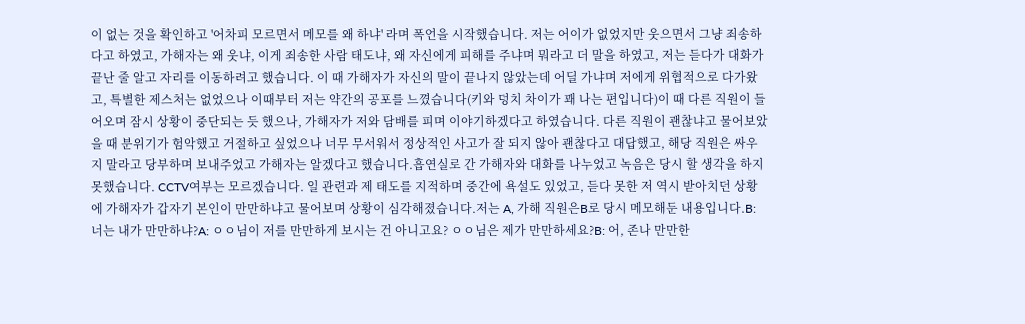이 없는 것을 확인하고 '어차피 모르면서 메모를 왜 하냐' 라며 폭언을 시작했습니다. 저는 어이가 없었지만 웃으면서 그냥 죄송하다고 하였고, 가해자는 왜 웃냐, 이게 죄송한 사람 태도냐, 왜 자신에게 피해를 주냐며 뭐라고 더 말을 하였고, 저는 듣다가 대화가 끝난 줄 알고 자리를 이동하려고 했습니다. 이 때 가해자가 자신의 말이 끝나지 않았는데 어딜 가냐며 저에게 위협적으로 다가왔고, 특별한 제스처는 없었으나 이때부터 저는 약간의 공포를 느꼈습니다(키와 덩치 차이가 꽤 나는 편입니다)이 때 다른 직원이 들어오며 잠시 상황이 중단되는 듯 했으나, 가해자가 저와 담배를 피며 이야기하겠다고 하였습니다. 다른 직원이 괜찮냐고 물어보았을 때 분위기가 험악했고 거절하고 싶었으나 너무 무서워서 정상적인 사고가 잘 되지 않아 괜찮다고 대답했고, 해당 직원은 싸우지 말라고 당부하며 보내주었고 가해자는 알겠다고 했습니다.흡연실로 간 가해자와 대화를 나누었고 녹음은 당시 할 생각을 하지 못했습니다. CCTV여부는 모르겠습니다. 일 관련과 제 태도를 지적하며 중간에 욕설도 있었고, 듣다 못한 저 역시 받아치던 상황에 가해자가 갑자기 본인이 만만하냐고 물어보며 상황이 심각해졌습니다.저는 A, 가해 직원은B로 당시 메모해둔 내용입니다.B: 너는 내가 만만하냐?A: ㅇㅇ님이 저를 만만하게 보시는 건 아니고요? ㅇㅇ님은 제가 만만하세요?B: 어, 존나 만만한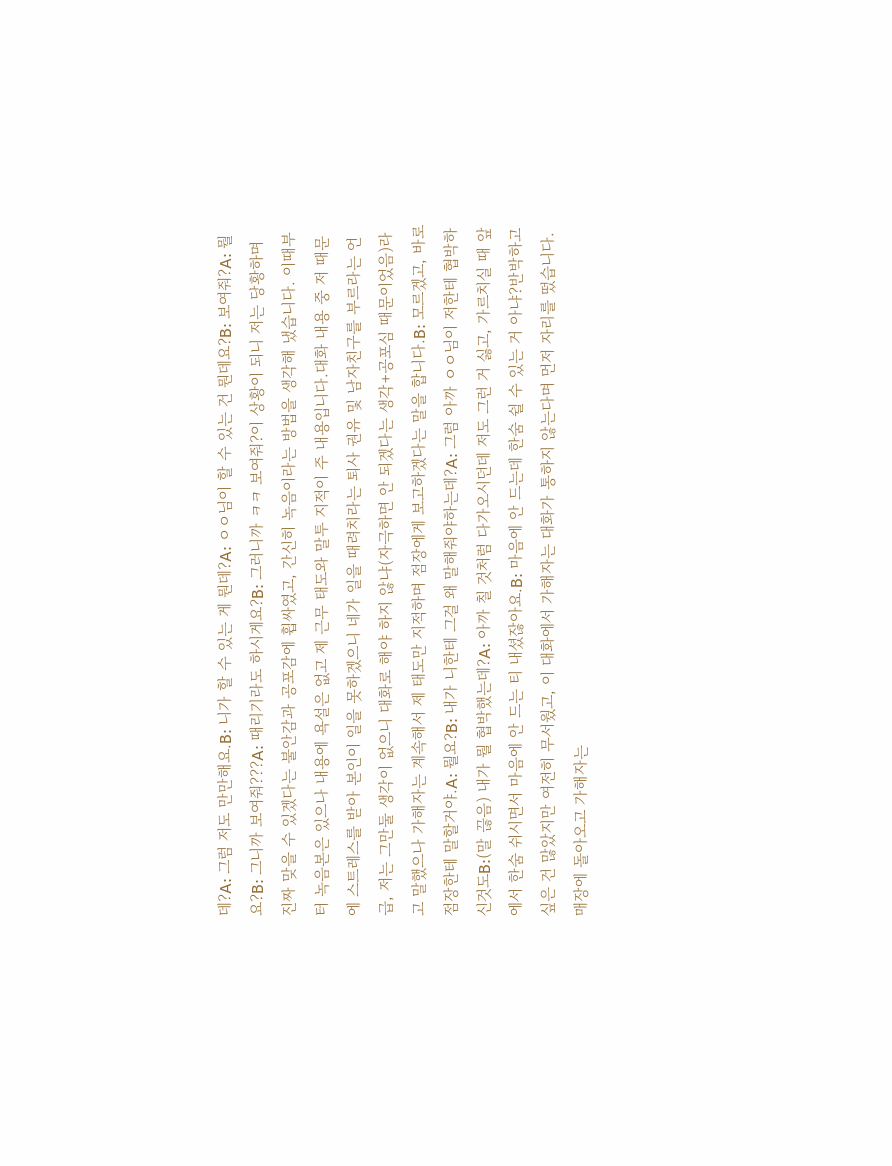데?A: 그럼 저도 만만해요.B: 니가 할 수 있는 게 뭔데?A: ㅇㅇ님이 할 수 있는 건 뭔데요?B: 보여줘?A: 뭘요?B: 그니까 보여줘???A: 때리기라도 하시게요?B: 그러니까 ㅋㅋ 보여줘?이 상황이 되니 저는 당황하며 진짜 맞을 수 있겠다는 불안감과 공포감에 휩싸였고, 간신히 녹음이라는 방법을 생각해 냈습니다. 이때부터 녹음본은 있으나 내용에 욕설은 없고 제 근무 태도와 말투 지적이 주 내용입니다.대화 내용 중 저 때문에 스트레스를 받아 본인이 일을 못하겠으니 네가 일을 때려치라는 퇴사 권유 및 남자친구를 부르라는 언급, 저는 그만둘 생각이 없으니 대화로 해야 하지 않냐(자극하면 안 되겠다는 생각+공포심 때문이었음)라고 말했으나 가해자는 계속해서 제 태도만 지적하며 점장에게 보고하겠다는 말을 합니다.B: 모르겠고, 바로 점장한테 말할거야.A: 뭘요?B: 내가 니한테 그걸 왜 말해줘야하는데?A: 그럼 아까 ㅇㅇ님이 저한테 협박하신것도B:(말 끊음) 내가 뭘 협박했는데?A: 아까 칠 것처럼 다가오시던데 저도 그런 거 싫고, 가르치실 때 앞에서 한숨 쉬시면서 마음에 안 드는 티 내셨잖아요.B: 마음에 안 드는데 한숨 쉴 수 있는 거 아냐?반박하고 싶은 건 많았지만 여전히 무서웠고, 이 대화에서 가해자는 대화가 통하지 않는다며 먼저 자리를 떴습니다. 매장에 돌아오고 가해자는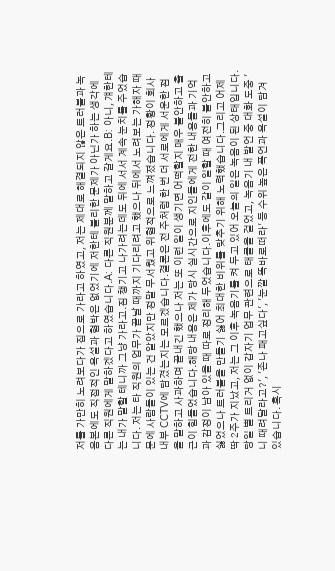저를 가만히 노려보다가 집으로 가라고 하였고, 저는 제대로 해결되지 않은 트러블과 녹음본에도 직접적인 욕설과 협박은 없었기에 저한테 불리한 문제가 아닌가 하는 생각에 다른 직원에게 말하겠다고 하였습니다.A: 다른 직원분께 말하고 갈게요.B: 아니, 걔한테는 내가 말할 테니까 그냥 가라고.짐 챙기고 나가려는데도 뒤에 서서 계속 눈치를 주었습니다. 저는 타 직원의 업무가 끝날 때까지 기다리려고 했으나 뒤에서 노려보는 가해자 때문에 사람들이 있는 건 알았지만 정말 무서웠고 위협적으로 느껴졌습니다. 정황이 회사 내부 CCTV에 담겼는지는 모르겠습니다.결론은 전 주처럼 한 번 더 서로에게 서운한 점을 말하고 사과하며 끝내긴 했으나 저는 또 이런 일이 생기면 어떡할지 매우 불안하고 출근이 힘들었습니다.해당 내용은 제가 당시 실시간으로 지인들에게 전한 내용들과 기억과 감정이 남아 있을 때 따로 정리해 두었습니다.이후에도 같이 일할 때 여전히 불안하고 싫었으나 트러블을 만들기 싫어 최대한 비위를 맞추기 위해 노력했습니다.그리고 어제 딱 2주가 지났고, 저는 그 이후 녹음기를 켜 두고 있어 오늘의 일은 녹음이 된 상태입니다.당일 별 트리거 없이 갑자기 업무 관련으로 태클을 걸었고, 녹음기 내 발언 중 대화 도중 '니 때려달라고?', '존나 패고싶다', '눈깔 똑바로떠라' 등 수위 높은 폭언과 욕설이 담겨 있습니다. 혹시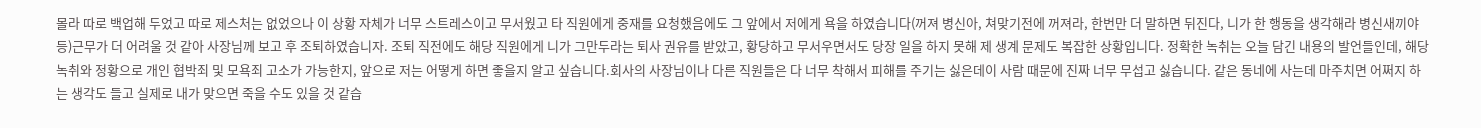몰라 따로 백업해 두었고 따로 제스처는 없었으나 이 상황 자체가 너무 스트레스이고 무서웠고 타 직원에게 중재를 요청했음에도 그 앞에서 저에게 욕을 하였습니다(꺼져 병신아, 쳐맞기전에 꺼져라, 한번만 더 말하면 뒤진다, 니가 한 행동을 생각해라 병신새끼야 등)근무가 더 어려울 것 같아 사장님께 보고 후 조퇴하였습니자. 조퇴 직전에도 해당 직원에게 니가 그만두라는 퇴사 권유를 받았고, 황당하고 무서우면서도 당장 일을 하지 못해 제 생계 문제도 복잡한 상황입니다. 정확한 녹취는 오늘 담긴 내용의 발언들인데, 해당 녹취와 정황으로 개인 협박죄 및 모욕죄 고소가 가능한지, 앞으로 저는 어떻게 하면 좋을지 알고 싶습니다.회사의 사장님이나 다른 직원들은 다 너무 착해서 피해를 주기는 싫은데이 사람 때문에 진짜 너무 무섭고 싫습니다. 같은 동네에 사는데 마주치면 어쩌지 하는 생각도 들고 실제로 내가 맞으면 죽을 수도 있을 것 같습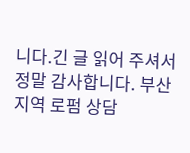니다.긴 글 읽어 주셔서 정말 감사합니다. 부산지역 로펌 상담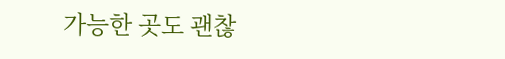가능한 곳도 괜찮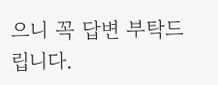으니 꼭 답변 부탁드립니다.